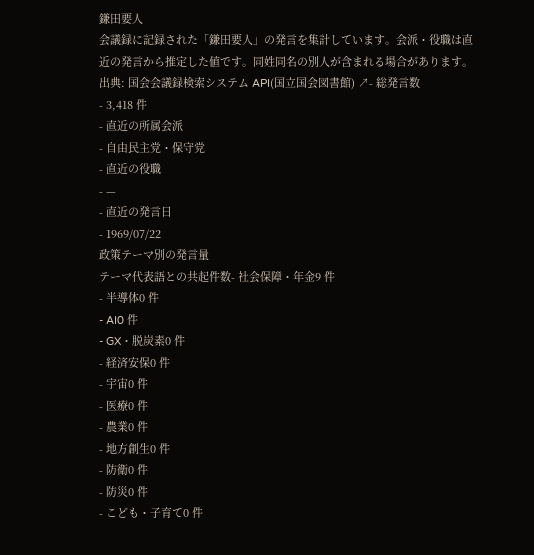鎌田要人
会議録に記録された「鎌田要人」の発言を集計しています。会派・役職は直近の発言から推定した値です。同姓同名の別人が含まれる場合があります。
出典: 国会会議録検索システム API(国立国会図書館) ↗- 総発言数
- 3,418 件
- 直近の所属会派
- 自由民主党・保守党
- 直近の役職
- —
- 直近の発言日
- 1969/07/22
政策テーマ別の発言量
テーマ代表語との共起件数- 社会保障・年金9 件
- 半導体0 件
- AI0 件
- GX・脱炭素0 件
- 経済安保0 件
- 宇宙0 件
- 医療0 件
- 農業0 件
- 地方創生0 件
- 防衛0 件
- 防災0 件
- こども・子育て0 件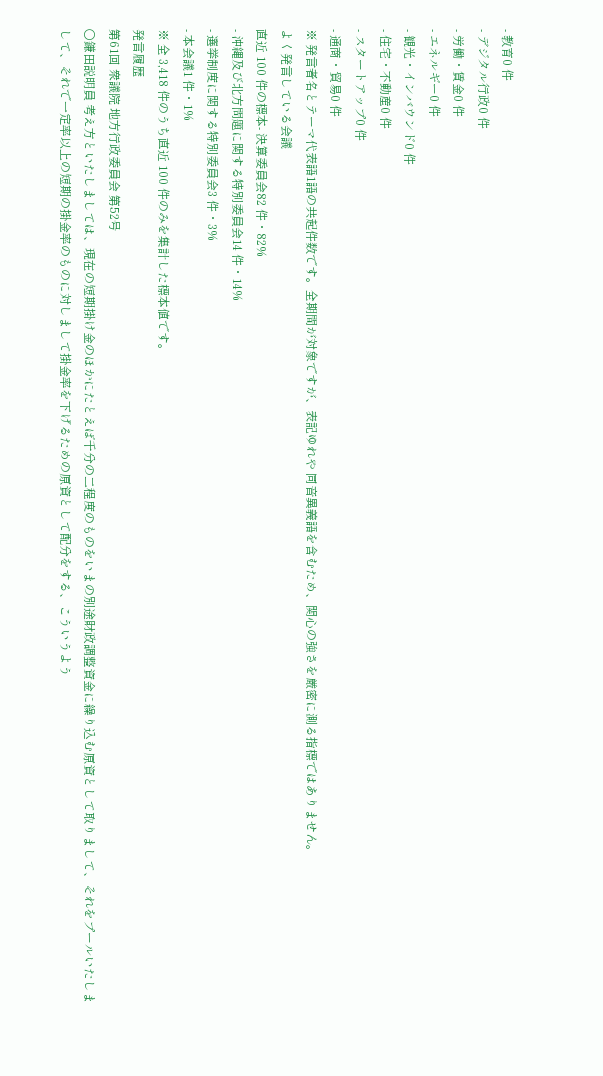- 教育0 件
- デジタル行政0 件
- 労働・賃金0 件
- エネルギー0 件
- 観光・インバウンド0 件
- 住宅・不動産0 件
- スタートアップ0 件
- 通商・貿易0 件
※ 発言者名とテーマ代表語1語の共起件数です。全期間が対象ですが、表記ゆれや 同音異義語を含むため、関心の強さを厳密に測る指標ではありません。
よく発言している会議
直近 100 件の標本- 決算委員会82 件・82%
- 沖縄及び北方問題に関する特別委員会14 件・14%
- 選挙制度に関する特別委員会3 件・3%
- 本会議1 件・1%
※ 全 3,418 件のうち直近 100 件のみを集計した標本値です。
発言履歴
第61回 衆議院 地方行政委員会 第52号
○鎌田説明員 考え方といたしましては、現在の短期掛け金のほかにたとえば千分の二程度のものをいまの別途財政調整資金に繰り込む原資として取りまして、それをプールいたしまして、それで一定率以上の短期の掛金率のものに対しまして掛金率を下げるための原資として配分をする、こういうよう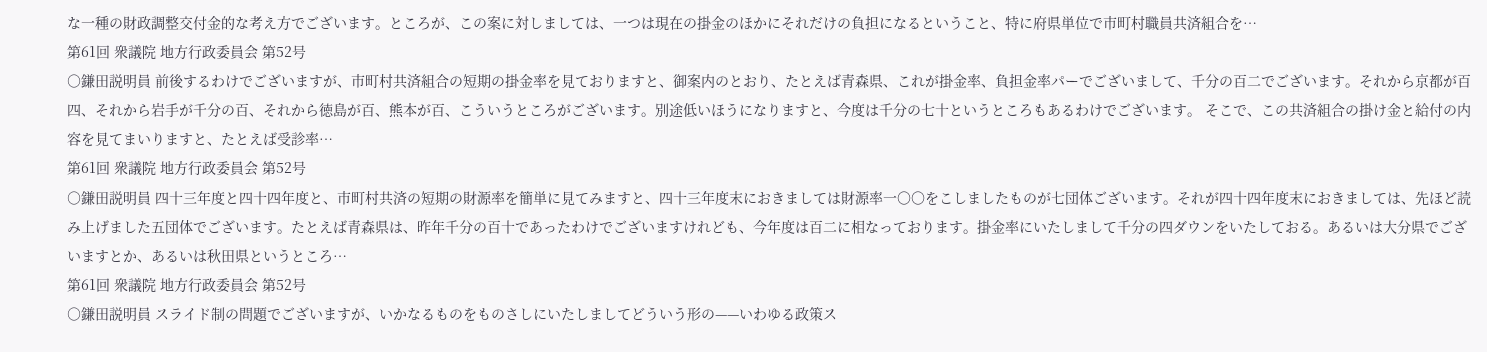な一種の財政調整交付金的な考え方でございます。ところが、この案に対しましては、一つは現在の掛金のほかにそれだけの負担になるということ、特に府県単位で市町村職員共済組合を…
第61回 衆議院 地方行政委員会 第52号
○鎌田説明員 前後するわけでございますが、市町村共済組合の短期の掛金率を見ておりますと、御案内のとおり、たとえば青森県、これが掛金率、負担金率パーでございまして、千分の百二でございます。それから京都が百四、それから岩手が千分の百、それから徳島が百、熊本が百、こういうところがございます。別途低いほうになりますと、今度は千分の七十というところもあるわけでございます。 そこで、この共済組合の掛け金と給付の内容を見てまいりますと、たとえば受診率…
第61回 衆議院 地方行政委員会 第52号
○鎌田説明員 四十三年度と四十四年度と、市町村共済の短期の財源率を簡単に見てみますと、四十三年度末におきましては財源率一〇〇をこしましたものが七団体ございます。それが四十四年度末におきましては、先ほど読み上げました五団体でございます。たとえば青森県は、昨年千分の百十であったわけでございますけれども、今年度は百二に相なっております。掛金率にいたしまして千分の四ダウンをいたしておる。あるいは大分県でございますとか、あるいは秋田県というところ…
第61回 衆議院 地方行政委員会 第52号
○鎌田説明員 スライド制の問題でございますが、いかなるものをものさしにいたしましてどういう形の——いわゆる政策ス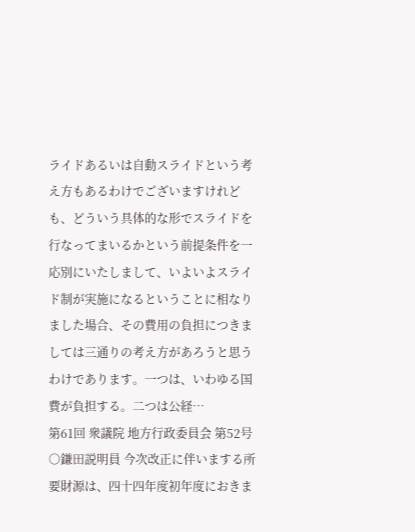ライドあるいは自動スライドという考え方もあるわけでございますけれども、どういう具体的な形でスライドを行なってまいるかという前提条件を一応別にいたしまして、いよいよスライド制が実施になるということに相なりました場合、その費用の負担につきましては三通りの考え方があろうと思うわけであります。一つは、いわゆる国費が負担する。二つは公経…
第61回 衆議院 地方行政委員会 第52号
○鎌田説明員 今次改正に伴いまする所要財源は、四十四年度初年度におきま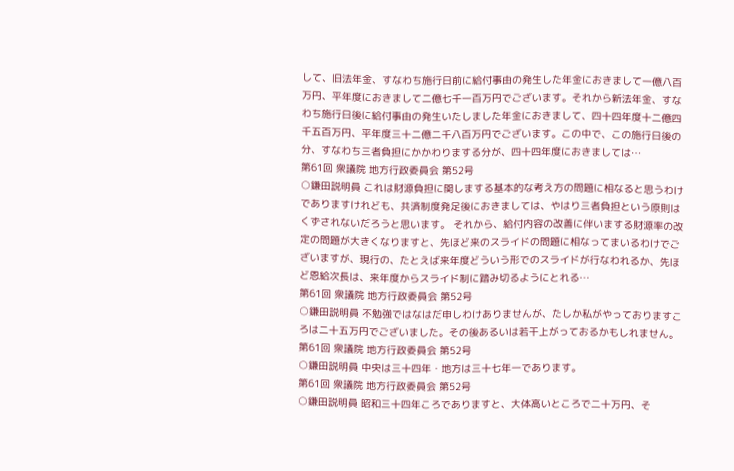して、旧法年金、すなわち施行日前に給付事由の発生した年金におきまして一億八百万円、平年度におきまして二億七千一百万円でございます。それから新法年金、すなわち施行日後に給付事由の発生いたしました年金におきまして、四十四年度十二億四千五百万円、平年度三十二億二千八百万円でございます。この中で、この施行日後の分、すなわち三者負担にかかわりまする分が、四十四年度におきましては…
第61回 衆議院 地方行政委員会 第52号
○鎌田説明員 これは財源負担に関しまする基本的な考え方の問題に相なると思うわけでありますけれども、共済制度発足後におきましては、やはり三者負担という原則はくずされないだろうと思います。 それから、給付内容の改善に伴いまする財源率の改定の問題が大きくなりますと、先ほど来のスライドの問題に相なってまいるわけでございますが、現行の、たとえば来年度どういう形でのスライドが行なわれるか、先ほど恩給次長は、来年度からスライド制に踏み切るようにとれる…
第61回 衆議院 地方行政委員会 第52号
○鎌田説明員 不勉強ではなはだ申しわけありませんが、たしか私がやっておりますころは二十五万円でございました。その後あるいは若干上がっておるかもしれません。
第61回 衆議院 地方行政委員会 第52号
○鎌田説明員 中央は三十四年・地方は三十七年一であります。
第61回 衆議院 地方行政委員会 第52号
○鎌田説明員 昭和三十四年ころでありますと、大体高いところで二十万円、そ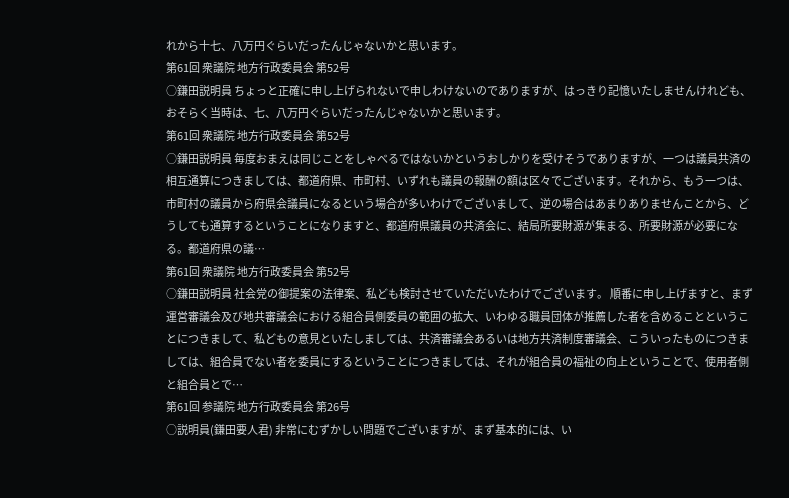れから十七、八万円ぐらいだったんじゃないかと思います。
第61回 衆議院 地方行政委員会 第52号
○鎌田説明員 ちょっと正確に申し上げられないで申しわけないのでありますが、はっきり記憶いたしませんけれども、おそらく当時は、七、八万円ぐらいだったんじゃないかと思います。
第61回 衆議院 地方行政委員会 第52号
○鎌田説明員 毎度おまえは同じことをしゃべるではないかというおしかりを受けそうでありますが、一つは議員共済の相互通算につきましては、都道府県、市町村、いずれも議員の報酬の額は区々でございます。それから、もう一つは、市町村の議員から府県会議員になるという場合が多いわけでございまして、逆の場合はあまりありませんことから、どうしても通算するということになりますと、都道府県議員の共済会に、結局所要財源が集まる、所要財源が必要になる。都道府県の議…
第61回 衆議院 地方行政委員会 第52号
○鎌田説明員 社会党の御提案の法律案、私ども検討させていただいたわけでございます。 順番に申し上げますと、まず運営審議会及び地共審議会における組合員側委員の範囲の拡大、いわゆる職員団体が推薦した者を含めることということにつきまして、私どもの意見といたしましては、共済審議会あるいは地方共済制度審議会、こういったものにつきましては、組合員でない者を委員にするということにつきましては、それが組合員の福祉の向上ということで、使用者側と組合員とで…
第61回 参議院 地方行政委員会 第26号
○説明員(鎌田要人君) 非常にむずかしい問題でございますが、まず基本的には、い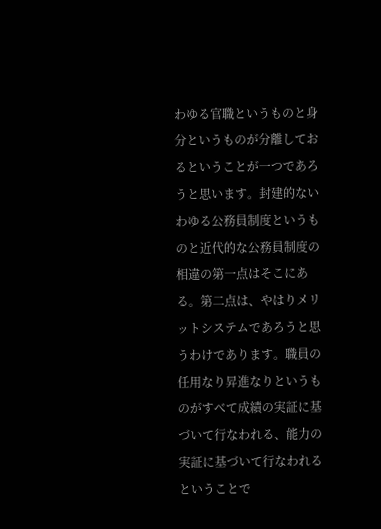わゆる官職というものと身分というものが分離しておるということが一つであろうと思います。封建的ないわゆる公務員制度というものと近代的な公務員制度の相違の第一点はそこにある。第二点は、やはりメリットシステムであろうと思うわけであります。職員の任用なり昇進なりというものがすべて成績の実証に基づいて行なわれる、能力の実証に基づいて行なわれるということで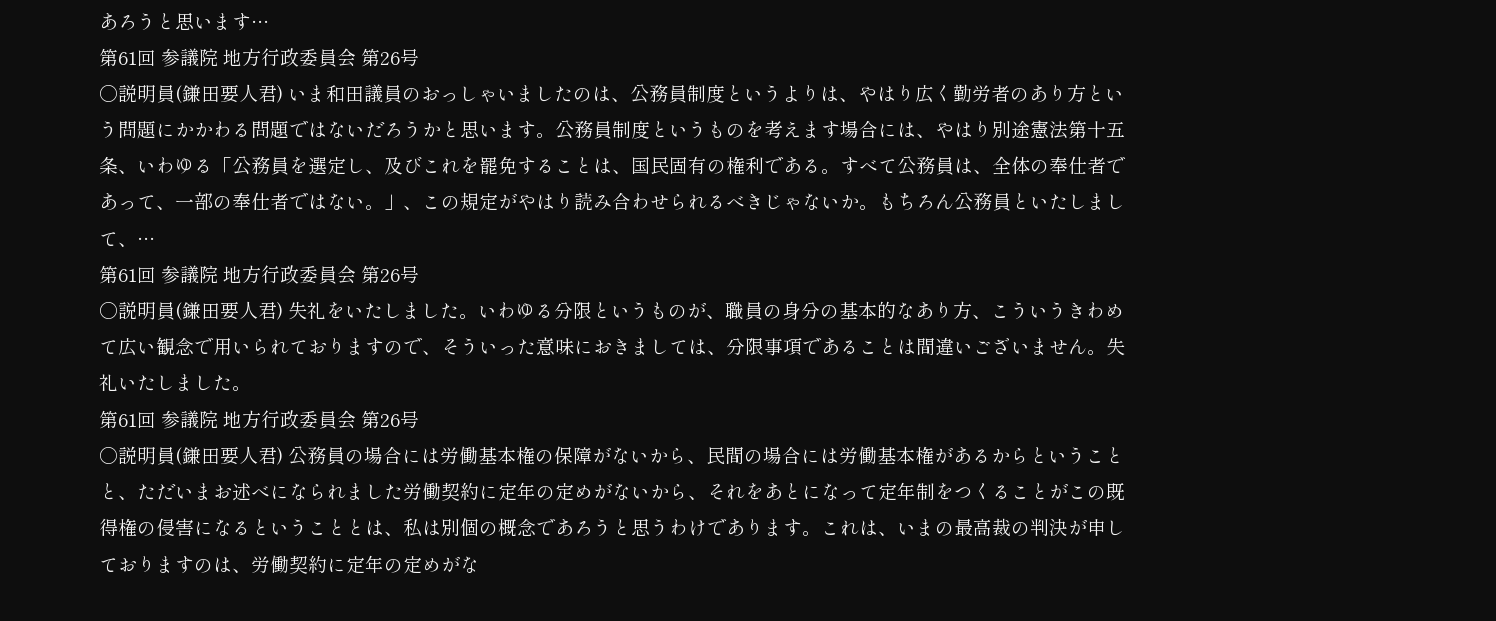あろうと思います…
第61回 参議院 地方行政委員会 第26号
○説明員(鎌田要人君) いま和田議員のおっしゃいましたのは、公務員制度というよりは、やはり広く勤労者のあり方という問題にかかわる問題ではないだろうかと思います。公務員制度というものを考えます場合には、やはり別途憲法第十五条、いわゆる「公務員を選定し、及びこれを罷免することは、国民固有の権利である。すべて公務員は、全体の奉仕者であって、一部の奉仕者ではない。」、この規定がやはり読み合わせられるべきじゃないか。もちろん公務員といたしまして、…
第61回 参議院 地方行政委員会 第26号
○説明員(鎌田要人君) 失礼をいたしました。いわゆる分限というものが、職員の身分の基本的なあり方、こういうきわめて広い観念で用いられておりますので、そういった意味におきましては、分限事項であることは間違いございません。失礼いたしました。
第61回 参議院 地方行政委員会 第26号
○説明員(鎌田要人君) 公務員の場合には労働基本権の保障がないから、民間の場合には労働基本権があるからということと、ただいまお述べになられました労働契約に定年の定めがないから、それをあとになって定年制をつくることがこの既得権の侵害になるということとは、私は別個の概念であろうと思うわけであります。これは、いまの最高裁の判決が申しておりますのは、労働契約に定年の定めがな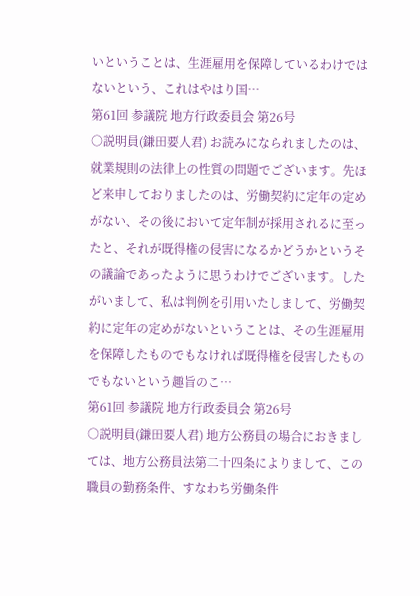いということは、生涯雇用を保障しているわけではないという、これはやはり国…
第61回 参議院 地方行政委員会 第26号
○説明員(鎌田要人君) お読みになられましたのは、就業規則の法律上の性質の問題でございます。先ほど来申しておりましたのは、労働契約に定年の定めがない、その後において定年制が採用されるに至ったと、それが既得権の侵害になるかどうかというその議論であったように思うわけでございます。したがいまして、私は判例を引用いたしまして、労働契約に定年の定めがないということは、その生涯雇用を保障したものでもなければ既得権を侵害したものでもないという趣旨のこ…
第61回 参議院 地方行政委員会 第26号
○説明員(鎌田要人君) 地方公務員の場合におきましては、地方公務員法第二十四条によりまして、この職員の勤務条件、すなわち労働条件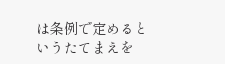は条例で定めるというたてまえを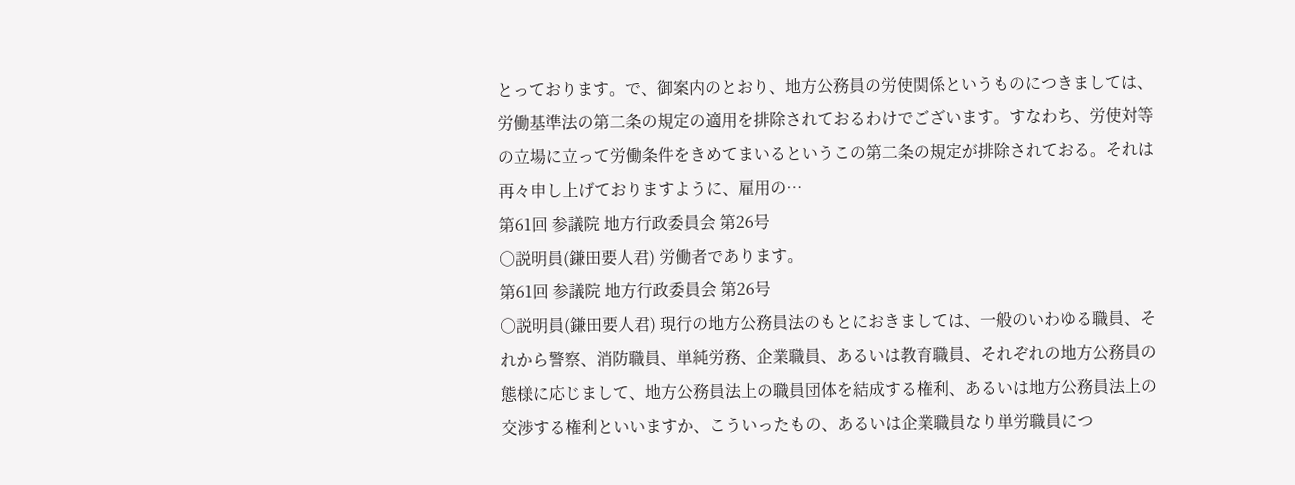とっております。で、御案内のとおり、地方公務員の労使関係というものにつきましては、労働基準法の第二条の規定の適用を排除されておるわけでございます。すなわち、労使対等の立場に立って労働条件をきめてまいるというこの第二条の規定が排除されておる。それは再々申し上げておりますように、雇用の…
第61回 参議院 地方行政委員会 第26号
○説明員(鎌田要人君) 労働者であります。
第61回 参議院 地方行政委員会 第26号
○説明員(鎌田要人君) 現行の地方公務員法のもとにおきましては、一般のいわゆる職員、それから警察、消防職員、単純労務、企業職員、あるいは教育職員、それぞれの地方公務員の態様に応じまして、地方公務員法上の職員団体を結成する権利、あるいは地方公務員法上の交渉する権利といいますか、こういったもの、あるいは企業職員なり単労職員につ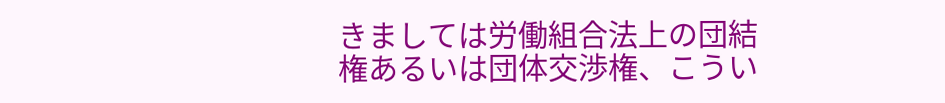きましては労働組合法上の団結権あるいは団体交渉権、こうい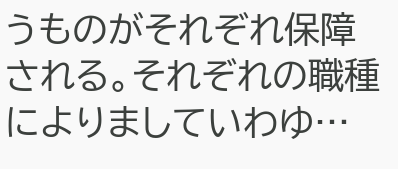うものがそれぞれ保障される。それぞれの職種によりましていわゆ…